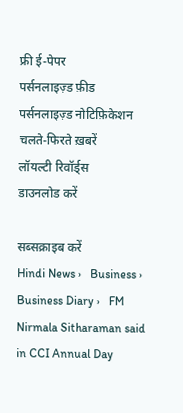फ्री ई-पेपर
पर्सनलाइज़्ड फ़ीड
पर्सनलाइज़्ड नोटिफ़िकेशन
चलते-फिरते ख़बरें
लॉयल्टी रिवॉर्ड्स
डाउनलोड करें

सब्सक्राइब करें
Hindi News ›   Business ›   Business Diary ›   FM Nirmala Sitharaman said in CCI Annual Day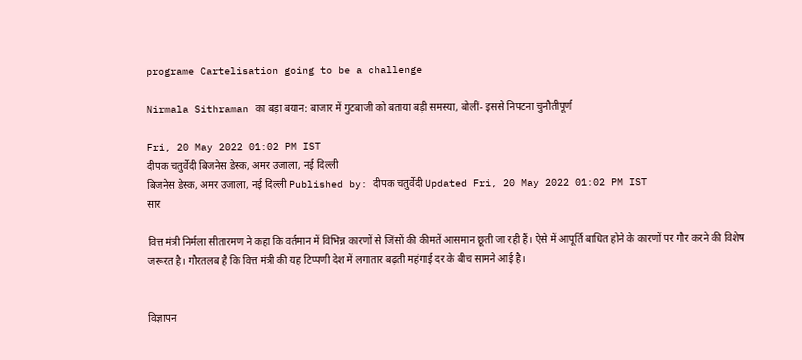programe Cartelisation going to be a challenge

Nirmala Sithraman का बड़ा बयान: बाजार में गुटबाजी को बताया बड़ी समस्या, बोलीं- इससे निपटना चुनौतीपूर्ण

Fri, 20 May 2022 01:02 PM IST
दीपक चतुर्वेदी बिजनेस डेस्क, अमर उजाला, नई दिल्ली
बिजनेस डेस्क, अमर उजाला, नई दिल्ली Published by: दीपक चतुर्वेदी Updated Fri, 20 May 2022 01:02 PM IST
सार

वित्त मंत्री निर्मला सीतारमण ने कहा कि वर्तमान में विभिन्न कारणों से जिंसों की कीमतें आसमान छूती जा रही हैं। ऐसे में आपूर्ति बाधित होने के कारणों पर गौर करने की विशेष जरूरत है। गौरतलब है कि वित्त मंत्री की यह टिप्पणी देश में लगातार बढ़ती महंगाई दर के बीच सामने आई है।


विज्ञापन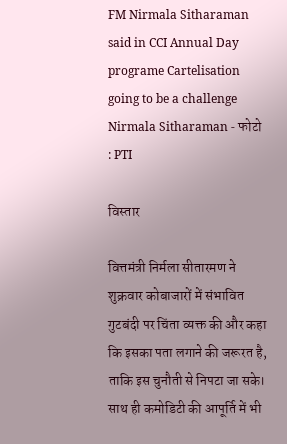FM Nirmala Sitharaman said in CCI Annual Day programe Cartelisation going to be a challenge
Nirmala Sitharaman - फोटो : PTI

विस्तार

वित्तमंत्री निर्मला सीतारमण ने शुक्रवार कोबाजारों में संभावित गुटबंदी पर चिंता व्यक्त की और कहा कि इसका पता लगाने की जरूरत है, ताकि इस चुनौती से निपटा जा सके। साथ ही कमोडिटी की आपूर्ति में भी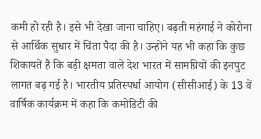कमी हो रही है। इसे भी देखा जाना चाहिए। बढ़ती महंगाई ने कोरोना से आर्थिक सुधार में चिंता पैदा की है। उन्होंने यह भी कहा कि कुछ शिकायतें हैं कि बड़ी क्षमता वाले देश भारत में सामग्रियों की इनपुट लागत बढ़ गई है। भारतीय प्रतिस्पर्धा आयोग (सीसीआई) के 13 वें वार्षिक कार्यक्रम में कहा कि कमोडिटी की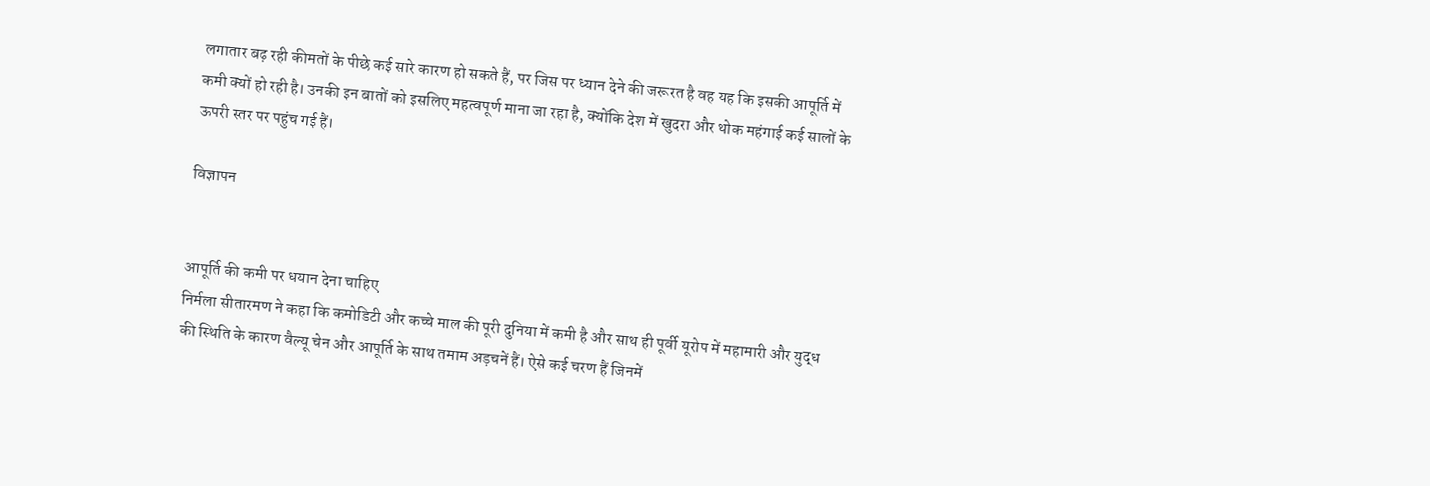लगातार बढ़ रही कीमतों के पीछे कई सारे कारण हो सकते हैं, पर जिस पर ध्यान देने की जरूरत है वह यह कि इसकी आपूर्ति में कमी क्यों हो रही है। उनकी इन बातों को इसलिए महत्वपूर्ण माना जा रहा है, क्योंकि देश में खुदरा और थोक महंगाई कई सालों के ऊपरी स्तर पर पहुंच गई हैं।

विज्ञापन


आपूर्ति की कमी पर धयान देना चाहिए
निर्मला सीतारमण ने कहा कि कमोडिटी और कच्चे माल की पूरी दुनिया में कमी है और साथ ही पूर्वी यूरोप में महामारी और युद्ध की स्थिति के कारण वैल्यू चेन और आपूर्ति के साथ तमाम अड़चनें हैं। ऐसे कई चरण हैं जिनमें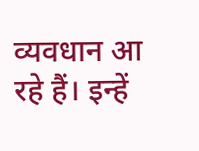व्यवधान आ रहे हैं। इन्हें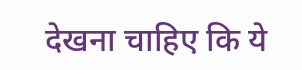देखना चाहिए कि ये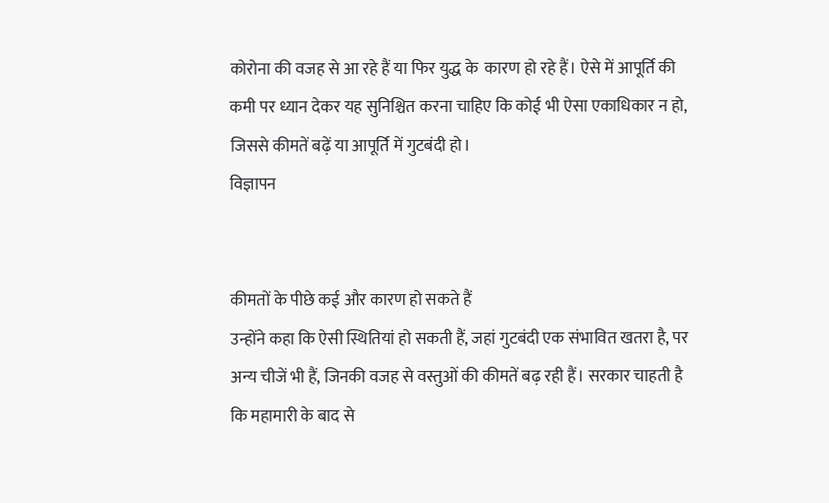कोरोना की वजह से आ रहे हैं या फिर युद्ध के  कारण हो रहे हैं। ऐसे में आपूर्ति की कमी पर ध्यान देकर यह सुनिश्चित करना चाहिए कि कोई भी ऐसा एकाधिकार न हो, जिससे कीमतें बढ़ें या आपूर्ति में गुटबंदी हो।
विज्ञापन


कीमतों के पीछे कई और कारण हो सकते हैं
उन्होंने कहा कि ऐसी स्थितियां हो सकती हैं, जहां गुटबंदी एक संभावित खतरा है, पर अन्य चीजें भी हैं, जिनकी वजह से वस्तुओं की कीमतें बढ़ रही हैं। सरकार चाहती है कि महामारी के बाद से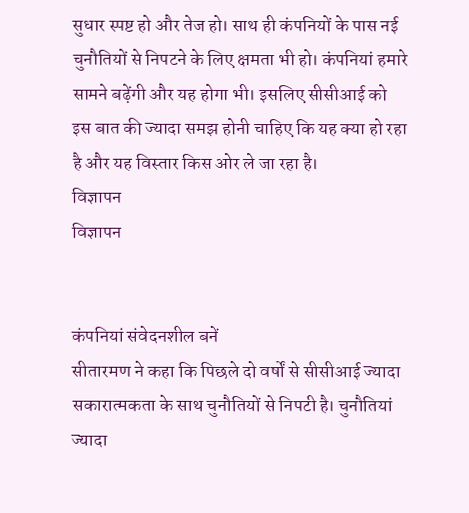सुधार स्पष्ट हो और तेज हो। साथ ही कंपनियों के पास नई चुनौतियों से निपटने के लिए क्षमता भी हो। कंपनियां हमारे सामने बढ़ेंगी और यह होगा भी। इसलिए सीसीआई को इस बात की ज्यादा समझ होनी चाहिए कि यह क्या हो रहा है और यह विस्तार किस ओर ले जा रहा है।
विज्ञापन
विज्ञापन


कंपनियां संवेदनशील बनें
सीतारमण ने कहा कि पिछले दो वर्षों से सीसीआई ज्यादा सकारात्मकता के साथ चुनौतियों से निपटी है। चुनौतियां ज्यादा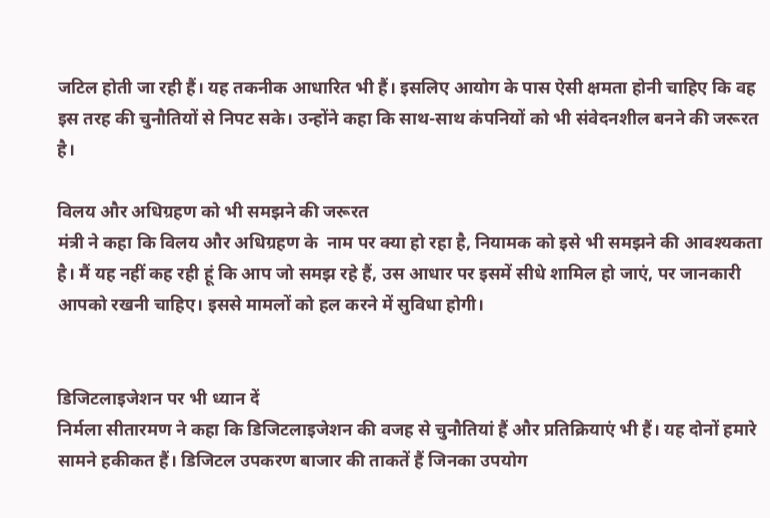जटिल होती जा रही हैं। यह तकनीक आधारित भी हैं। इसलिए आयोग के पास ऐसी क्षमता होनी चाहिए कि वह इस तरह की चुनौतियों से निपट सके। उन्होंने कहा कि साथ-साथ कंपनियों को भी संवेदनशील बनने की जरूरत है।

विलय और अधिग्रहण को भी समझने की जरूरत
मंत्री ने कहा कि विलय और अधिग्रहण के  नाम पर क्या हो रहा है, नियामक को इसे भी समझने की आवश्यकता है। मैं यह नहीं कह रही हूं कि आप जो समझ रहे हैं, उस आधार पर इसमें सीधे शामिल हो जाएं, पर जानकारी आपको रखनी चाहिए। इससे मामलों को हल करने में सुविधा होगी।


डिजिटलाइजेशन पर भी ध्यान दें
निर्मला सीतारमण ने कहा कि डिजिटलाइजेशन की वजह से चुनौतियां हैं और प्रतिक्रियाएं भी हैं। यह दोनों हमारे सामने हकीकत हैं। डिजिटल उपकरण बाजार की ताकतें हैं जिनका उपयोग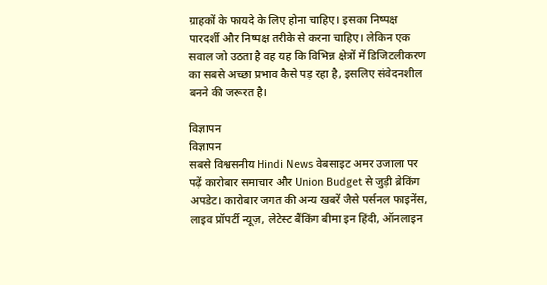ग्राहकों के फायदे के लिए होना चाहिए। इसका निष्पक्ष पारदर्शी और निष्पक्ष तरीके से करना चाहिए। लेकिन एक सवाल जो उठता है वह यह कि विभिन्न क्षेत्रों में डिजिटलीकरण का सबसे अच्छा प्रभाव कैसे पड़ रहा है, इसलिए संवेदनशील बनने की जरूरत है।

विज्ञापन
विज्ञापन
सबसे विश्वसनीय Hindi News वेबसाइट अमर उजाला पर पढ़ें कारोबार समाचार और Union Budget से जुड़ी ब्रेकिंग अपडेट। कारोबार जगत की अन्य खबरें जैसे पर्सनल फाइनेंस, लाइव प्रॉपर्टी न्यूज़, लेटेस्ट बैंकिंग बीमा इन हिंदी, ऑनलाइन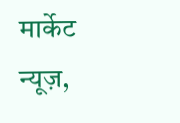मार्केट न्यूज़,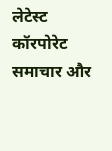लेटेस्ट कॉरपोरेट समाचार और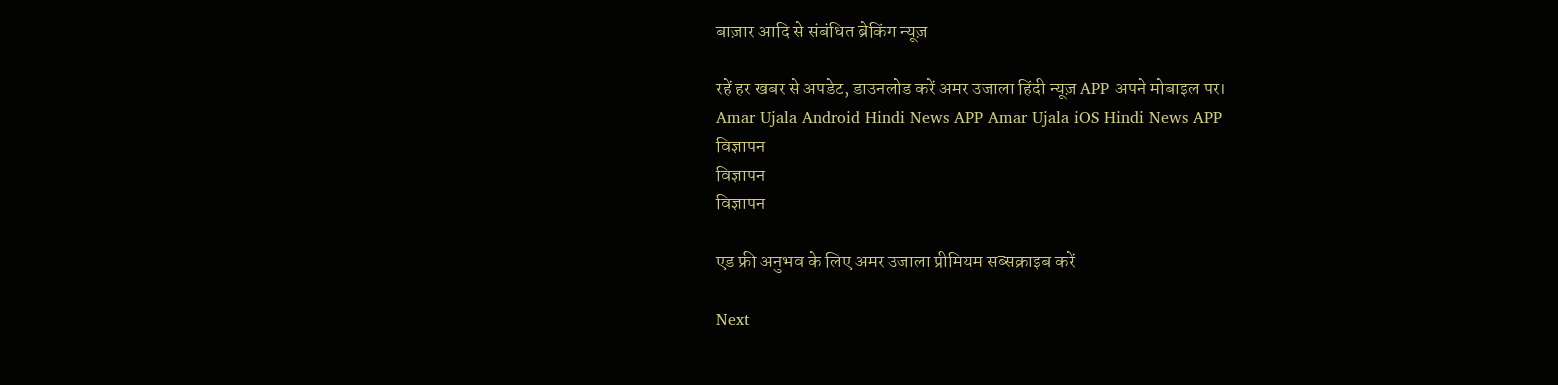बाज़ार आदि से संबंधित ब्रेकिंग न्यूज़

रहें हर खबर से अपडेट, डाउनलोड करें अमर उजाला हिंदी न्यूज़ APP अपने मोबाइल पर।
Amar Ujala Android Hindi News APP Amar Ujala iOS Hindi News APP
विज्ञापन
विज्ञापन
विज्ञापन

एड फ्री अनुभव के लिए अमर उजाला प्रीमियम सब्सक्राइब करें

Next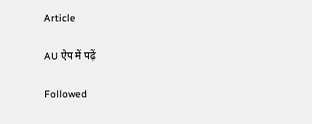Article

AU ऐप में पढ़ें

Followed